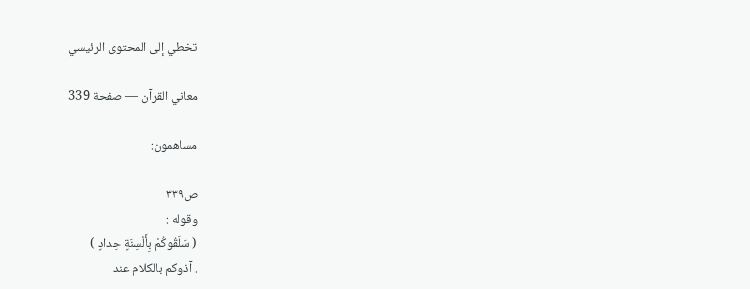تخطي إلى المحتوى الرئيسي

معاني القرآن — صفحة 339

مساهمون:

ص٣٣٩
وقوله :
( سَلَقُوكُمْ بِأَلْسِنَةٍ حِدادٍ )
. آذوكم بالكلام عند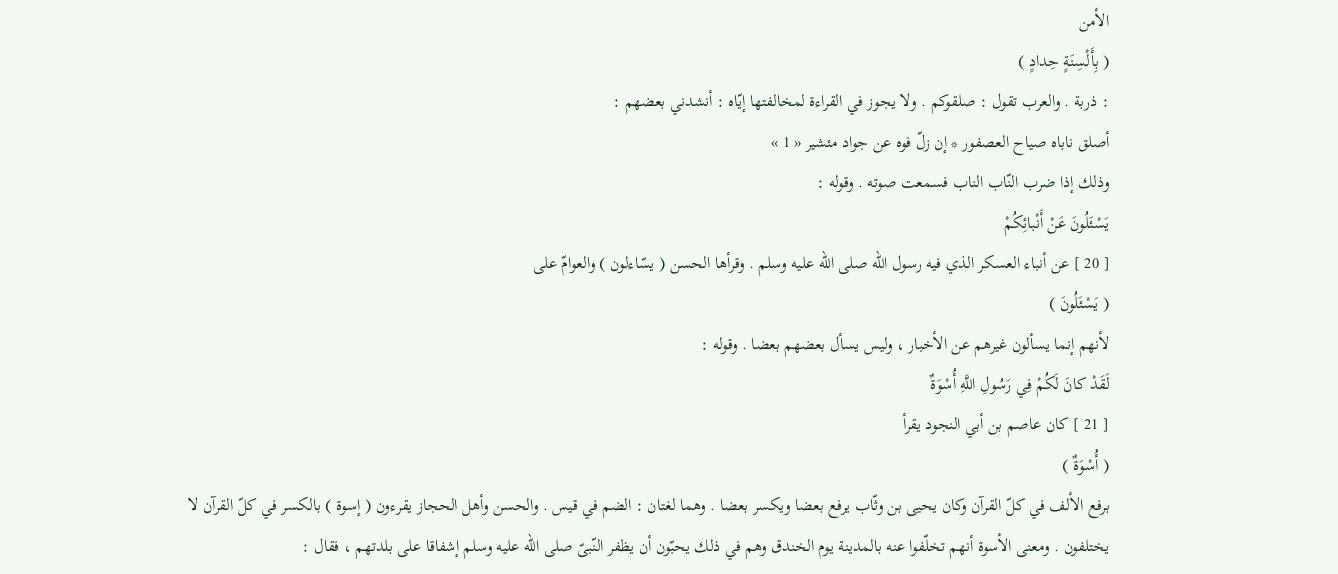الأمن
( بِأَلْسِنَةٍ حِدادٍ )
: ذربة . والعرب تقول : صلقوكم . ولا يجوز في القراءة لمخالفتها إيّاه : أنشدني بعضهم :
أصلق ناباه صياح العصفور * إن زلّ فوه عن جواد مئشير « 1 »
وذلك إذا ضرب النّاب الناب فسمعت صوته . وقوله :
يَسْئَلُونَ عَنْ أَنْبائِكُمْ
[ 20 ] عن أنباء العسكر الذي فيه رسول اللّه صلى اللّه عليه وسلم . وقرأها الحسن ( يسّاءلون ) والعوامّ على
( يَسْئَلُونَ )
لأنهم إنما يسألون غيرهم عن الأخبار ، وليس يسأل بعضهم بعضا . وقوله :
لَقَدْ كانَ لَكُمْ فِي رَسُولِ اللَّهِ أُسْوَةٌ
[ 21 ] كان عاصم بن أبي النجود يقرأ
( أُسْوَةٌ )
برفع الألف في كلّ القرآن وكان يحيى بن وثّاب يرفع بعضا ويكسر بعضا . وهما لغتان : الضم في قيس . والحسن وأهل الحجاز يقرءون ( إسوة ) بالكسر في كلّ القرآن لا يختلفون . ومعنى الأسوة أنهم تخلّفوا عنه بالمدينة يوم الخندق وهم في ذلك يحبّون أن يظفر النّبىّ صلى اللّه عليه وسلم إشفاقا على بلدتهم ، فقال :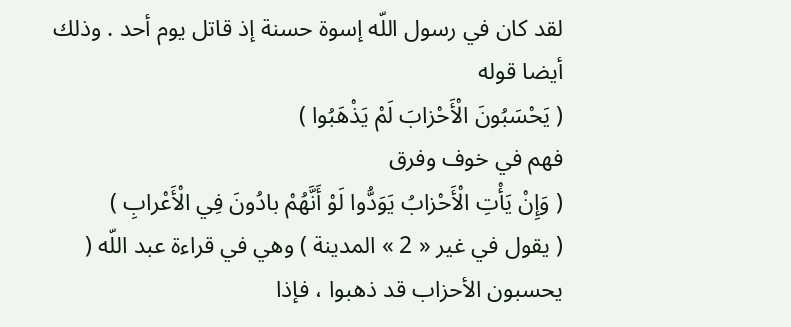لقد كان في رسول اللّه إسوة حسنة إذ قاتل يوم أحد . وذلك أيضا قوله
( يَحْسَبُونَ الْأَحْزابَ لَمْ يَذْهَبُوا )
فهم في خوف وفرق
( وَإِنْ يَأْتِ الْأَحْزابُ يَوَدُّوا لَوْ أَنَّهُمْ بادُونَ فِي الْأَعْرابِ )
( يقول في غير « 2 » المدينة ) وهي في قراءة عبد اللّه ( يحسبون الأحزاب قد ذهبوا ، فإذا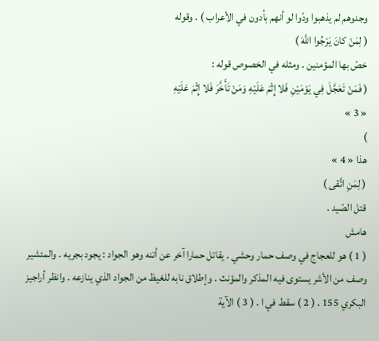وجدوهم لم يذهبوا ودّوا لو أنهم بأدون في الأعراب ) . وقوله
( لِمَنْ كانَ يَرْجُوا اللَّهَ )
خصّ بها المؤمنين . ومثله في الخصوص قوله :
( فَمَنْ تَعَجَّلَ فِي يَوْمَيْنِ فَلا إِثْمَ عَلَيْهِ وَمَنْ تَأَخَّرَ فَلا إِثْمَ عَلَيْهِ
« 3 »
)
هذا « 4 »
( لِمَنِ اتَّقى )
قتل الصّيد .
هامش
( 1 ) هو للعجاج في وصف حمار وحشي . يقاتل حمارا آخر عن أتنه وهو الجواد : يجود بجريه . والمئشير وصف من الأشر يستوى فيه المذكر والمؤنث . وإطلاق نابه للغيظ من الجواد الذي ينازعه . وانظر أراجيز البكري 155 . ( 2 ) سقط في ا . ( 3 ) الآية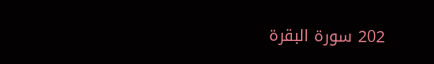202 سورة البقرة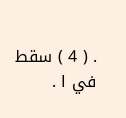. ( 4 ) سقط في ا .